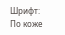Шрифт:
По коже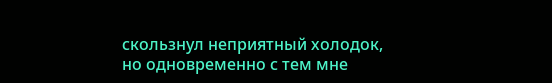скользнул неприятный холодок, но одновременно с тем мне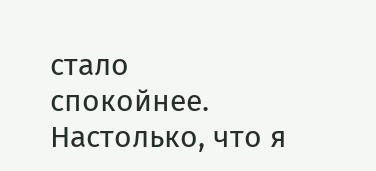стало спокойнее.
Настолько, что я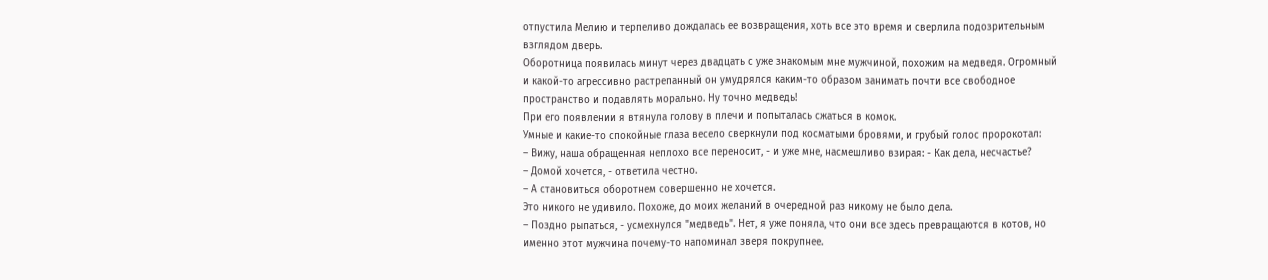отпустила Мелию и терпеливо дождалась ее возвращения, хоть все это время и сверлила подозрительным взглядом дверь.
Оборотница появилась минут через двадцать с уже знакомым мне мужчиной, похожим на медведя. Огромный и какой-то агрессивно растрепанный он умудрялся каким-то образом занимать почти все свободное пространство и подавлять морально. Ну точно медведь!
При его появлении я втянула голову в плечи и попыталась сжаться в комок.
Умные и какие-то спокойные глаза весело сверкнули под косматыми бровями, и грубый голос пророкотал:
– Вижу, наша обращенная неплохо все переносит, - и уже мне, насмешливо взирая: - Как дела, несчастье?
– Домой хочется, - ответила честно.
– А становиться оборотнем совершенно не хочется.
Это никого не удивило. Похоже, до моих желаний в очередной раз никому не было дела.
– Поздно рыпаться, - усмехнулся "медведь". Нет, я уже поняла, что они все здесь превращаются в котов, но именно этот мужчина почему-то напоминал зверя покрупнее.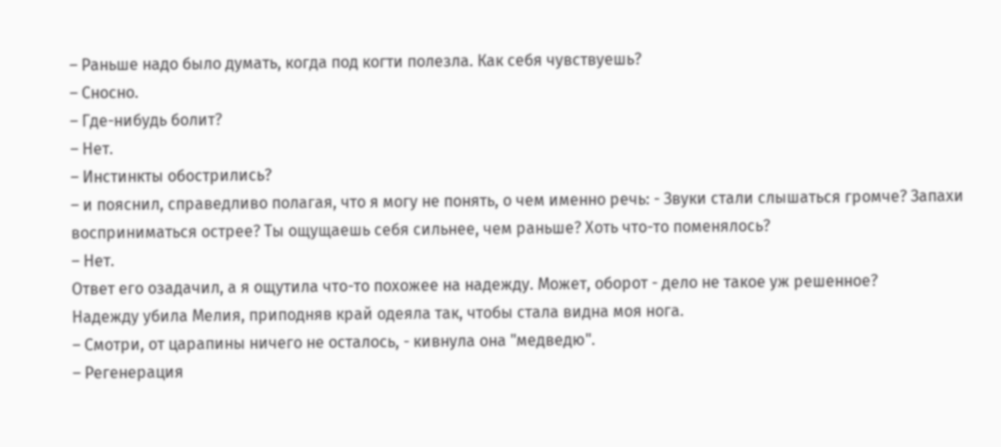– Раньше надо было думать, когда под когти полезла. Как себя чувствуешь?
– Сносно.
– Где-нибудь болит?
– Нет.
– Инстинкты обострились?
– и пояснил, справедливо полагая, что я могу не понять, о чем именно речь: - Звуки стали слышаться громче? Запахи восприниматься острее? Ты ощущаешь себя сильнее, чем раньше? Хоть что-то поменялось?
– Нет.
Ответ его озадачил, а я ощутила что-то похожее на надежду. Может, оборот - дело не такое уж решенное?
Надежду убила Мелия, приподняв край одеяла так, чтобы стала видна моя нога.
– Смотри, от царапины ничего не осталось, - кивнула она "медведю".
– Регенерация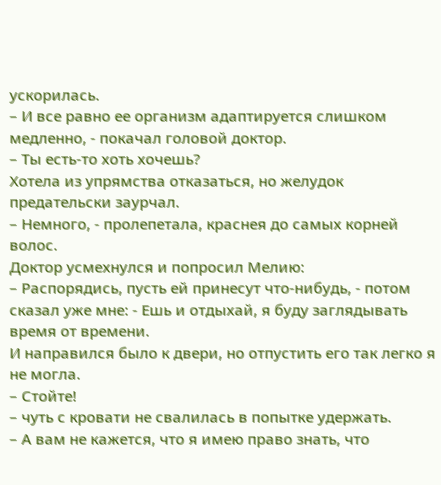ускорилась.
– И все равно ее организм адаптируется слишком медленно, - покачал головой доктор.
– Ты есть-то хоть хочешь?
Хотела из упрямства отказаться, но желудок предательски заурчал.
– Немного, - пролепетала, краснея до самых корней волос.
Доктор усмехнулся и попросил Мелию:
– Распорядись, пусть ей принесут что-нибудь, - потом сказал уже мне: - Ешь и отдыхай, я буду заглядывать время от времени.
И направился было к двери, но отпустить его так легко я не могла.
– Стойте!
– чуть с кровати не свалилась в попытке удержать.
– А вам не кажется, что я имею право знать, что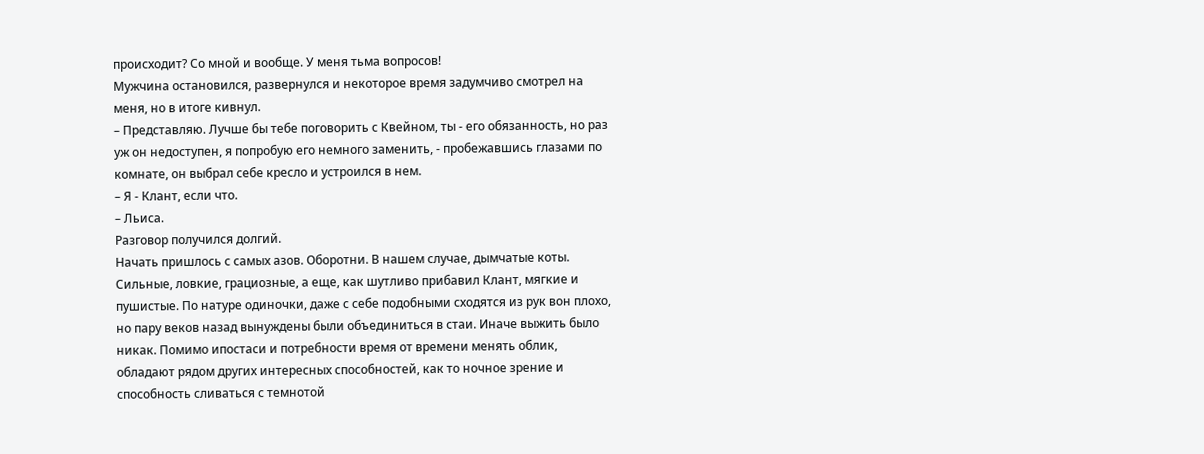происходит? Со мной и вообще. У меня тьма вопросов!
Мужчина остановился, развернулся и некоторое время задумчиво смотрел на меня, но в итоге кивнул.
– Представляю. Лучше бы тебе поговорить с Квейном, ты - его обязанность, но раз уж он недоступен, я попробую его немного заменить, - пробежавшись глазами по комнате, он выбрал себе кресло и устроился в нем.
– Я - Клант, если что.
– Льиса.
Разговор получился долгий.
Начать пришлось с самых азов. Оборотни. В нашем случае, дымчатые коты. Сильные, ловкие, грациозные, а еще, как шутливо прибавил Клант, мягкие и пушистые. По натуре одиночки, даже с себе подобными сходятся из рук вон плохо, но пару веков назад вынуждены были объединиться в стаи. Иначе выжить было никак. Помимо ипостаси и потребности время от времени менять облик, обладают рядом других интересных способностей, как то ночное зрение и способность сливаться с темнотой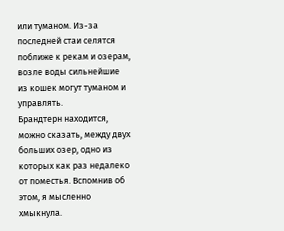или туманом. Из-за последней стаи селятся поближе к рекам и озерам, возле воды сильнейшие из кошек могут туманом и управлять.
Брандтерн находится, можно сказать, между двух больших озер, одно из которых как раз недалеко от поместья. Вспомнив об этом, я мысленно хмыкнула.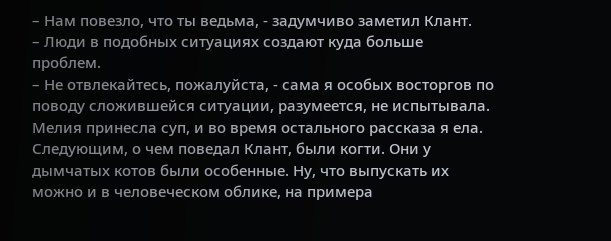– Нам повезло, что ты ведьма, - задумчиво заметил Клант.
– Люди в подобных ситуациях создают куда больше проблем.
– Не отвлекайтесь, пожалуйста, - сама я особых восторгов по поводу сложившейся ситуации, разумеется, не испытывала.
Мелия принесла суп, и во время остального рассказа я ела.
Следующим, о чем поведал Клант, были когти. Они у дымчатых котов были особенные. Ну, что выпускать их можно и в человеческом облике, на примера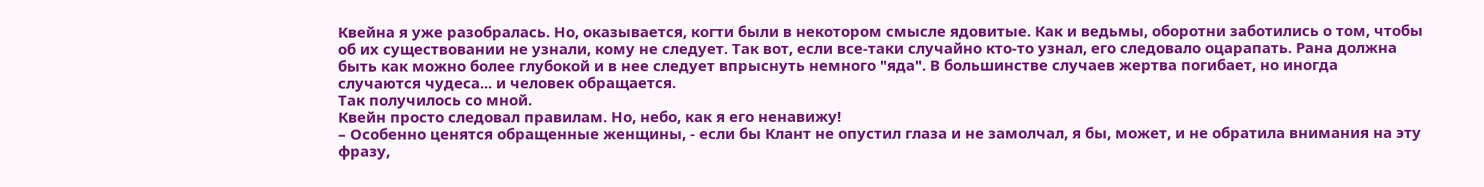Квейна я уже разобралась. Но, оказывается, когти были в некотором смысле ядовитые. Как и ведьмы, оборотни заботились о том, чтобы об их существовании не узнали, кому не следует. Так вот, если все-таки случайно кто-то узнал, его следовало оцарапать. Рана должна быть как можно более глубокой и в нее следует впрыснуть немного "яда". В большинстве случаев жертва погибает, но иногда случаются чудеса... и человек обращается.
Так получилось со мной.
Квейн просто следовал правилам. Но, небо, как я его ненавижу!
– Особенно ценятся обращенные женщины, - если бы Клант не опустил глаза и не замолчал, я бы, может, и не обратила внимания на эту фразу,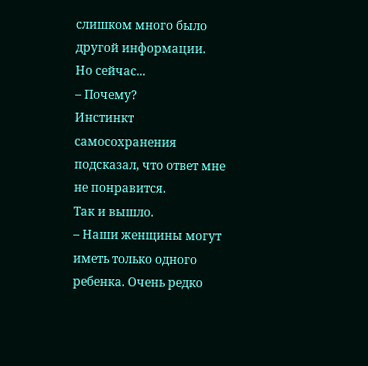слишком много было другой информации.
Но сейчас...
– Почему?
Инстинкт самосохранения подсказал, что ответ мне не понравится.
Так и вышло.
– Наши женщины могут иметь только одного ребенка. Очень редко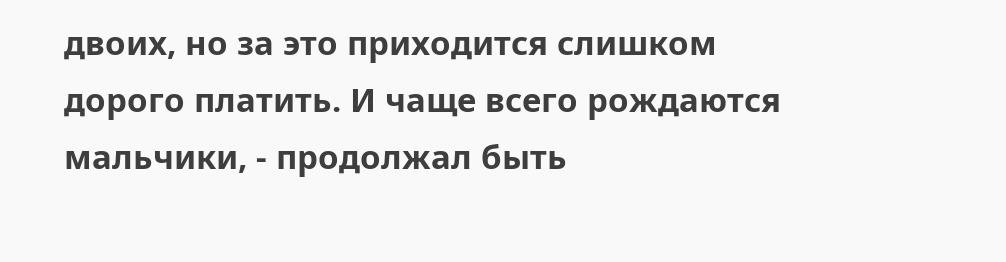двоих, но за это приходится слишком дорого платить. И чаще всего рождаются мальчики, - продолжал быть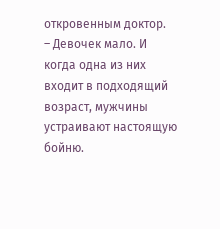откровенным доктор.
– Девочек мало. И когда одна из них входит в подходящий возраст, мужчины устраивают настоящую бойню.